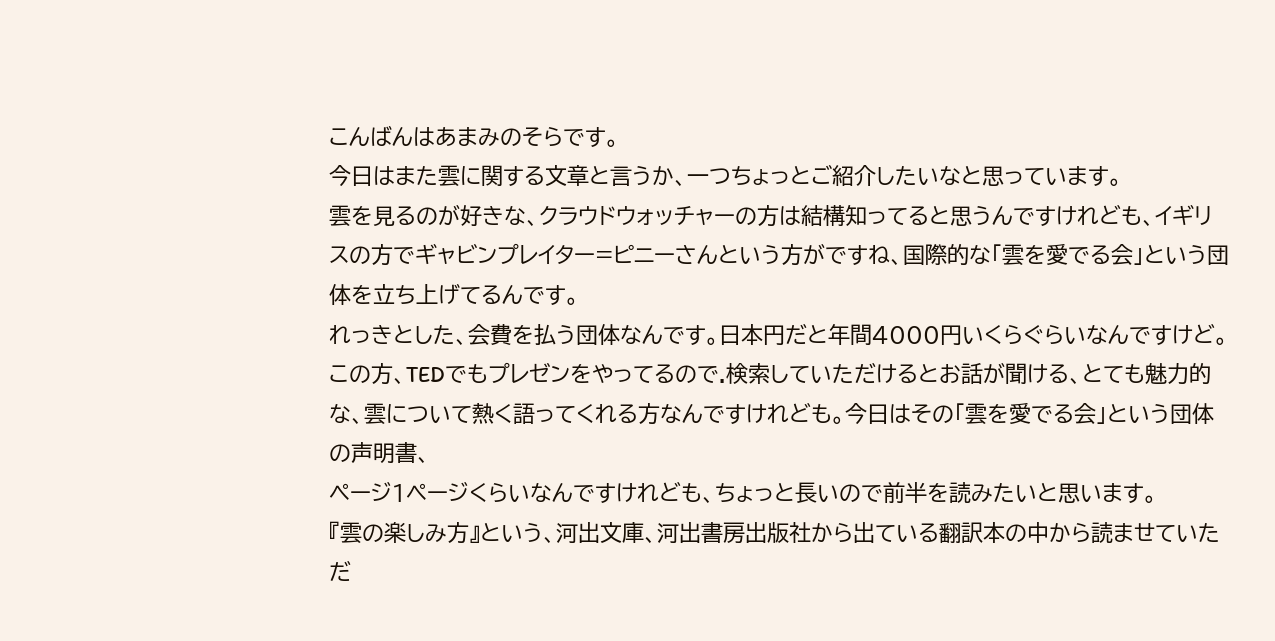こんばんはあまみのそらです。
今日はまた雲に関する文章と言うか、一つちょっとご紹介したいなと思っています。
雲を見るのが好きな、クラウドウォッチャーの方は結構知ってると思うんですけれども、イギリスの方でギャビンプレイター=ピニーさんという方がですね、国際的な「雲を愛でる会」という団体を立ち上げてるんです。
れっきとした、会費を払う団体なんです。日本円だと年間4000円いくらぐらいなんですけど。
この方、TEDでもプレゼンをやってるので.検索していただけるとお話が聞ける、とても魅力的な、雲について熱く語ってくれる方なんですけれども。今日はその「雲を愛でる会」という団体の声明書、
ページ1ページくらいなんですけれども、ちょっと長いので前半を読みたいと思います。
『雲の楽しみ方』という、河出文庫、河出書房出版社から出ている翻訳本の中から読ませていただ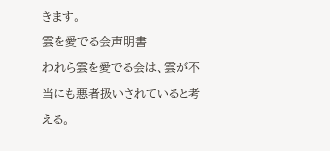きます。
雲を愛でる会声明書
われら雲を愛でる会は、雲が不当にも悪者扱いされていると考える。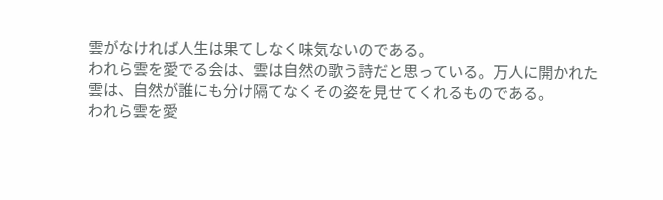雲がなければ人生は果てしなく味気ないのである。
われら雲を愛でる会は、雲は自然の歌う詩だと思っている。万人に開かれた雲は、自然が誰にも分け隔てなくその姿を見せてくれるものである。
われら雲を愛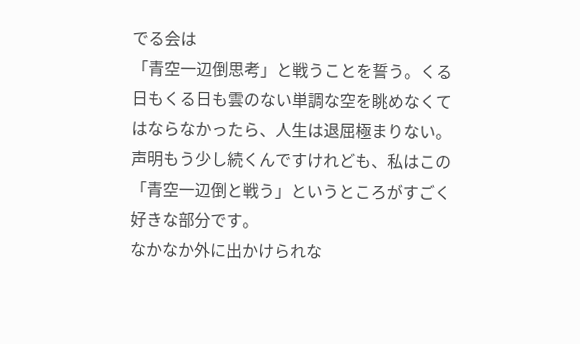でる会は
「青空一辺倒思考」と戦うことを誓う。くる日もくる日も雲のない単調な空を眺めなくてはならなかったら、人生は退屈極まりない。
声明もう少し続くんですけれども、私はこの「青空一辺倒と戦う」というところがすごく好きな部分です。
なかなか外に出かけられな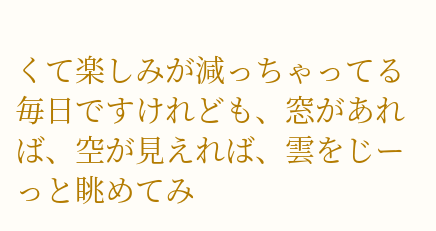くて楽しみが減っちゃってる毎日ですけれども、窓があれば、空が見えれば、雲をじーっと眺めてみ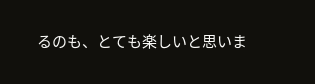るのも、とても楽しいと思いま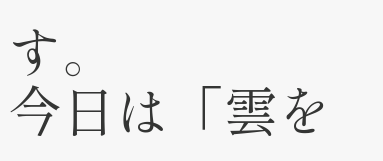す。
今日は「雲を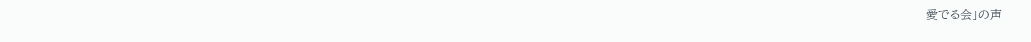愛でる会」の声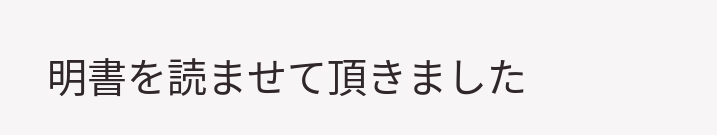明書を読ませて頂きました